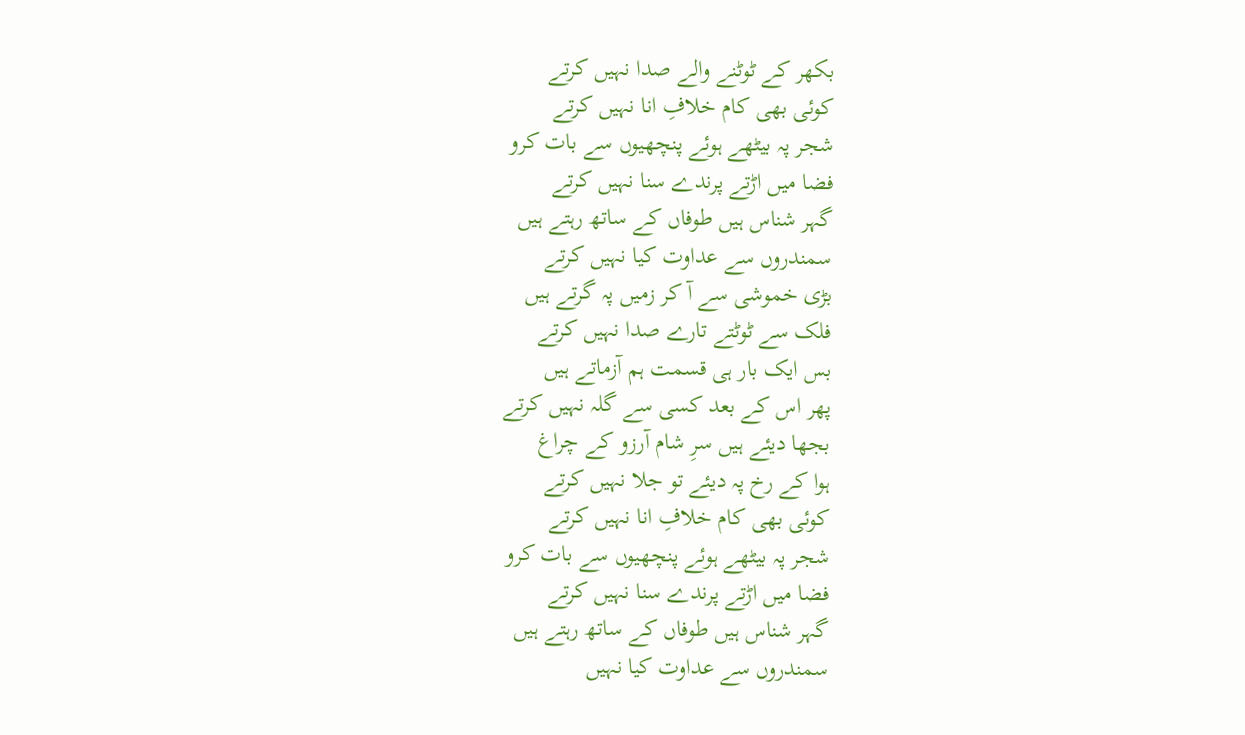بکھر کے ٹوٹنے والے صدا نہیں کرتے
کوئی بھی کام خلافِ انا نہیں کرتے
شجر پہ بیٹھے ہوئے پنچھیوں سے بات کرو
فضا میں اڑتے پرندے سنا نہیں کرتے
گہر شناس ہیں طوفاں کے ساتھ رہتے ہیں
سمندروں سے عداوت کیا نہیں کرتے
بڑی خموشی سے آ کر زمیں پہ گرتے ہیں
فلک سے ٹوٹتے تارے صدا نہیں کرتے
بس ایک بار ہی قسمت ہم آزماتے ہیں
پھر اس کے بعد کسی سے گلہ نہیں کرتے
بجھا دیئے ہیں سرِ شام آرزو کے چراغ
ہوا کے رخ پہ دیئے تو جلا نہیں کرتے
کوئی بھی کام خلافِ انا نہیں کرتے
شجر پہ بیٹھے ہوئے پنچھیوں سے بات کرو
فضا میں اڑتے پرندے سنا نہیں کرتے
گہر شناس ہیں طوفاں کے ساتھ رہتے ہیں
سمندروں سے عداوت کیا نہیں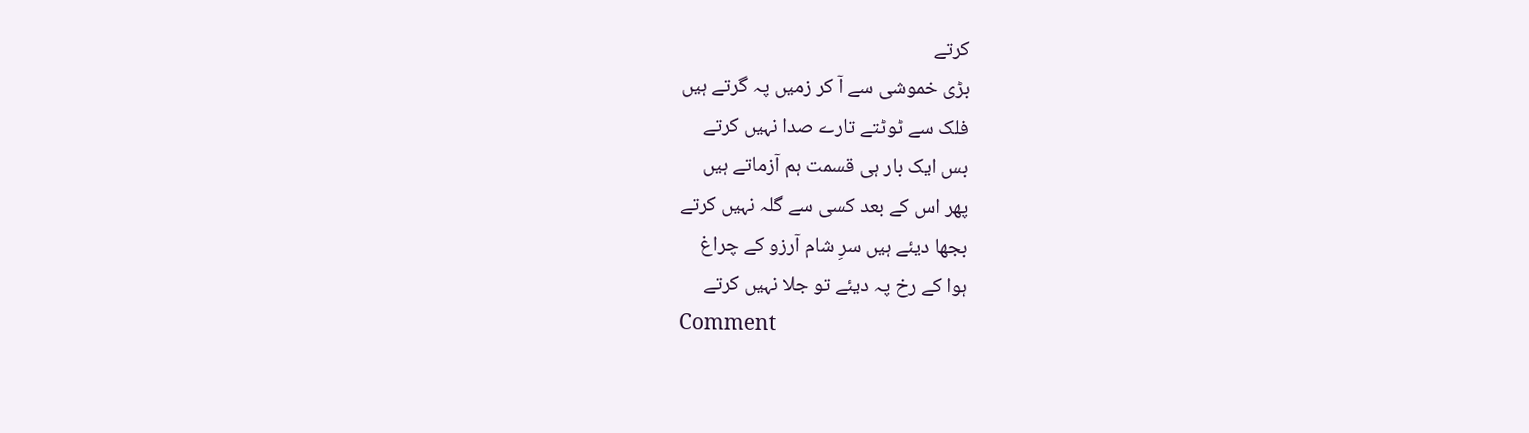کرتے
بڑی خموشی سے آ کر زمیں پہ گرتے ہیں
فلک سے ٹوٹتے تارے صدا نہیں کرتے
بس ایک بار ہی قسمت ہم آزماتے ہیں
پھر اس کے بعد کسی سے گلہ نہیں کرتے
بجھا دیئے ہیں سرِ شام آرزو کے چراغ
ہوا کے رخ پہ دیئے تو جلا نہیں کرتے
Comment